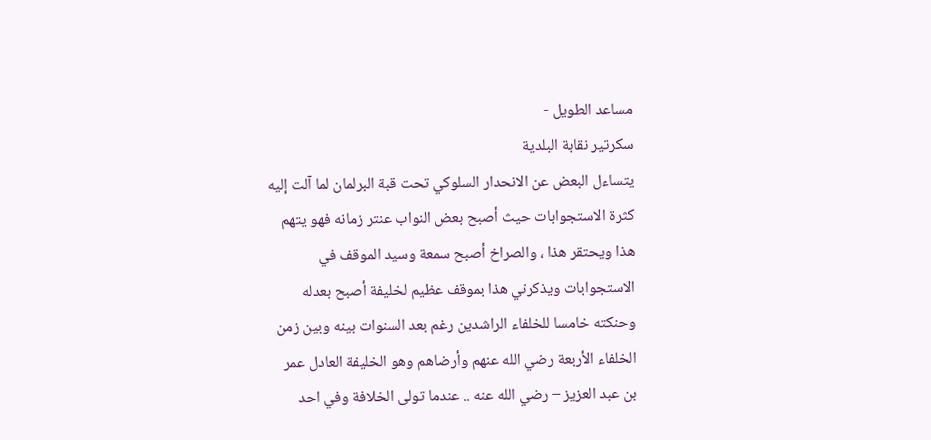مساعد الطويل -
سكرتير نقابة البلدية
يتساءل البعض عن الانحدار السلوكي تحت قبة البرلمان لما آلت إليه
كثرة الاستجوابات حيث أصبح بعض النواب عنتر زمانه فهو يتهم
هذا ويحتقر هذا ، والصراخ أصبح سمعة وسيد الموقف في
الاستجوابات ويذكرني هذا بموقف عظيم لخليفة أصبح بعدله
وحنكته خامسا للخلفاء الراشدين رغم بعد السنوات بينه وبين زمن
الخلفاء الأربعة رضي الله عنهم وأرضاهم وهو الخليفة العادل عمر
بن عبد العزيز – رضي الله عنه .. عندما تولى الخلافة وفي احد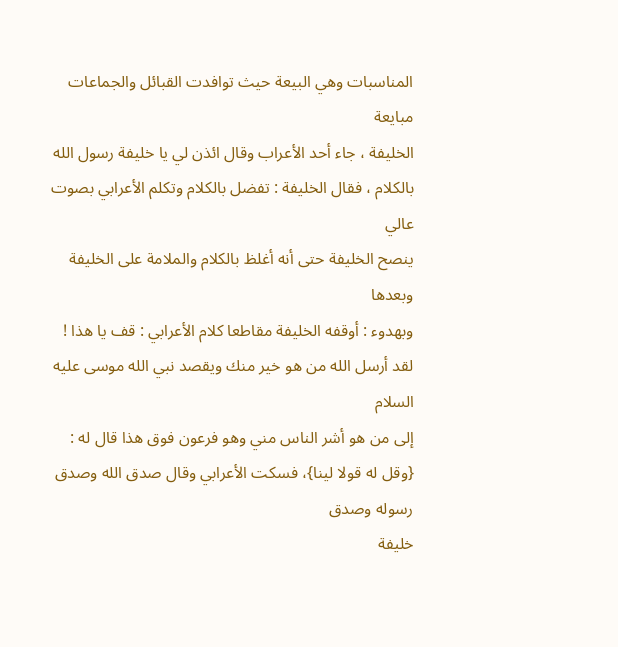المناسبات وهي البيعة حيث توافدت القبائل والجماعات مبايعة
الخليفة ، جاء أحد الأعراب وقال ائذن لي يا خليفة رسول الله
بالكلام ، فقال الخليفة : تفضل بالكلام وتكلم الأعرابي بصوت عالي
ينصح الخليفة حتى أنه أغلظ بالكلام والملامة على الخليفة وبعدها
وبهدوء : أوقفه الخليفة مقاطعا كلام الأعرابي : قف يا هذا !
لقد أرسل الله من هو خير منك ويقصد نبي الله موسى عليه السلام
إلى من هو أشر الناس مني وهو فرعون فوق هذا قال له : {وقل له قولا لينا}، فسكت الأعرابي وقال صدق الله وصدق رسوله وصدق
خليفة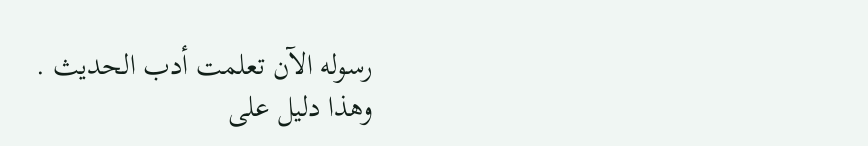رسوله الآن تعلمت أدب الحديث .
وهذا دليل على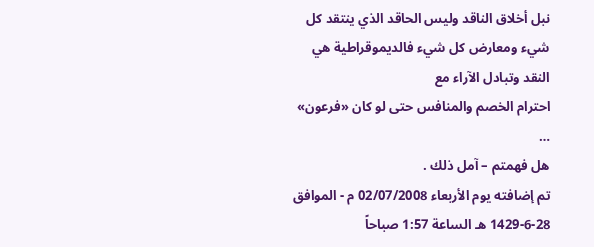نبل أخلاق الناقد وليس الحاقد الذي ينتقد كل
شيء ومعارض كل شيء فالديموقراطية هي النقد وتبادل الآراء مع
احترام الخصم والمنافس حتى لو كان «فرعون» …
هل فهمتم – آمل ذلك .
تم إضافته يوم الأربعاء 02/07/2008 م - الموافق 28-6-1429 هـ الساعة 1:57 صباحاً